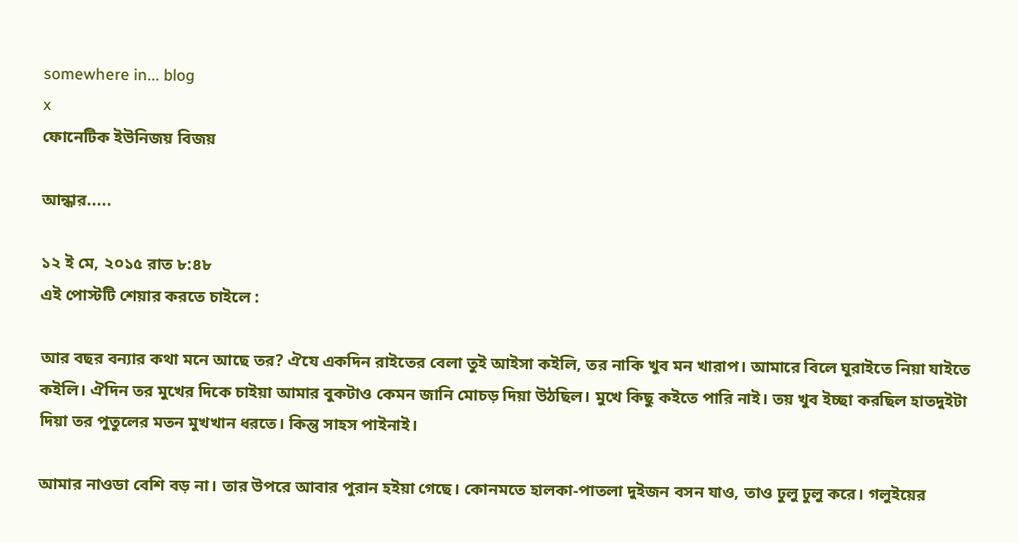somewhere in... blog
x
ফোনেটিক ইউনিজয় বিজয়

আন্ধার.....

১২ ই মে, ২০১৫ রাত ৮:৪৮
এই পোস্টটি শেয়ার করতে চাইলে :

আর বছর বন্যার কথা মনে আছে তর? ঐযে একদিন রাইতের বেলা তুই আইসা কইলি, তর নাকি খুব মন খারাপ। আমারে বিলে ঘুরাইতে নিয়া যাইতে কইলি। ঐদিন তর মুখের দিকে চাইয়া আমার বুকটাও কেমন জানি মোচড় দিয়া উঠছিল। মুখে কিছু কইতে পারি নাই। তয় খুব ইচ্ছা করছিল হাতদুইটা দিয়া তর পুতুলের মতন মুখখান ধরতে। কিন্তু সাহস পাইনাই।

আমার নাওডা বেশি বড় না। তার উপরে আবার পুরান হইয়া গেছে। কোনমতে হালকা-পাতলা দুইজন বসন যাও, তাও ঢুলু ঢুলু করে। গলুইয়ের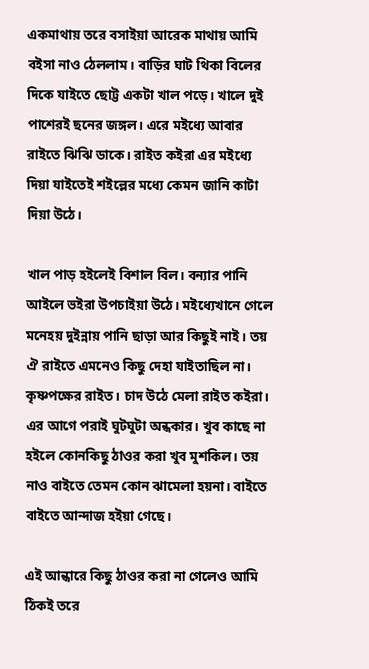একমাথায় তরে বসাইয়া আরেক মাথায় আমি বইসা নাও ঠেললাম। বাড়ির ঘাট থিকা বিলের দিকে যাইতে ছোট্ট একটা খাল পড়ে। খালে দুই পাশেরই ছনের জঙ্গল। এরে মইধ্যে আবার রাইতে ঝিঝি ডাকে। রাইত কইরা এর মইধ্যে দিয়া যাইতেই শইল্লের মধ্যে কেমন জানি কাটা দিয়া উঠে।

খাল পাড় হইলেই বিশাল বিল। বন্যার পানি আইলে ভইরা উপচাইয়া উঠে। মইধ্যেখানে গেলে মনেহয় দুইন্নায় পানি ছাড়া আর কিছুই নাই। তয় ঐ রাইতে এমনেও কিছু দেহা যাইতাছিল না। কৃষ্ণপক্ষের রাইত। চাদ উঠে মেলা রাইত কইরা। এর আগে পরাই ঘুটঘুটা অন্ধকার। খুব কাছে না হইলে কোনকিছু ঠাওর করা খুব মুশকিল। তয় নাও বাইতে তেমন কোন ঝামেলা হয়না। বাইতে বাইতে আন্দাজ হইয়া গেছে।

এই আন্ধারে কিছু ঠাওর করা না গেলেও আমি ঠিকই তরে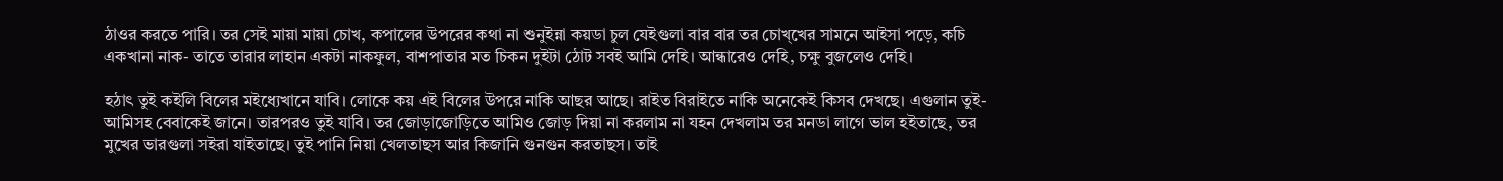ঠাওর করতে পারি। তর সেই মায়া মায়া চোখ, কপালের উপরের কথা না শুনুইন্না কয়ডা চুল যেইগুলা বার বার তর চোখ্খের সামনে আইসা পড়ে, কচি একখানা নাক- তাতে তারার লাহান একটা নাকফুল, বাশপাতার মত চিকন দুইটা ঠোট সবই আমি দেহি। আন্ধারেও দেহি, চক্ষু বুজলেও দেহি।

হঠাৎ তুই কইলি বিলের মইধ্যেখানে যাবি। লোকে কয় এই বিলের উপরে নাকি আছর আছে। রাইত বিরাইতে নাকি অনেকেই কিসব দেখছে। এগুলান তুই-আমিসহ বেবাকেই জানে। তারপরও তুই যাবি। তর জোড়াজোড়িতে আমিও জোড় দিয়া না করলাম না যহন দেখলাম তর মনডা লাগে ভাল হইতাছে, তর মুখের ভারগুলা সইরা যাইতাছে। তুই পানি নিয়া খেলতাছস আর কিজানি গুনগুন করতাছস। তাই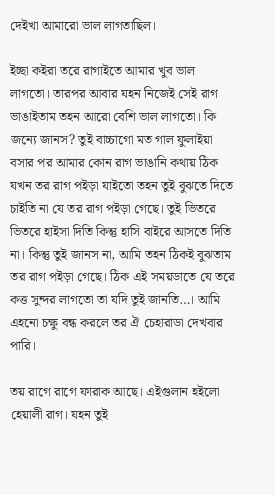দেইখা আমারো ভাল লাগতাছিল।

ইচ্ছা কইরা তরে রাগাইতে আমার খুব ভাল লাগতো। তারপর আবার যহন নিজেই সেই রাগ ভাঙাইতাম তহন আরো বেশি ভাল লাগতো। কি জন্যে জানস? তুই বাচ্চাগো মত গাল ফুলাইয়া বসার পর আমার কোন রাগ ভাঙানি কথায় ঠিক যখন তর রাগ পইড়া যাইতো তহন তুই বুঝতে দিতে চাইতি না যে তর রাগ পইড়া গেছে। তুই ভিতরে ভিতরে হাইসা দিতি কিন্তু হাসি বাইরে আসতে দিতি না। কিন্তু তুই জানস না, আমি তহন ঠিকই বুঝতাম তর রাগ পইড়া গেছে। ঠিক এই সময়ডাতে যে তরে কত্ত সুন্দর লাগতো তা যদি তুই জানতি…। আমি এহনো চক্ষু বন্ধ করলে তর ঐ চেহারাডা দেখবার পারি।

তয় রাগে রাগে ফারাক আছে। এইগুলান হইলো হেয়ালী রাগ। যহন তুই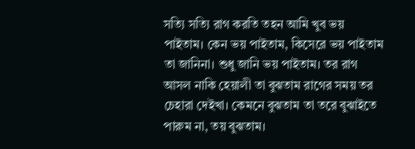সত্যি সত্যি রাগ করতি তহন আমি খুব ভয় পাইতাম। কেন ভয় পাইতাম, কিসেরে ভয় পাইতাম তা জানিনা। শুধু জানি ভয় পাইতাম। তর রাগ আসল নাকি হেয়ালী তা বুঝতাম রাগের সময় তর চেহারা দেইখা। কেমনে বুঝতাম তা তরে বুঝাইতে পারুম না, তয় বুঝতাম।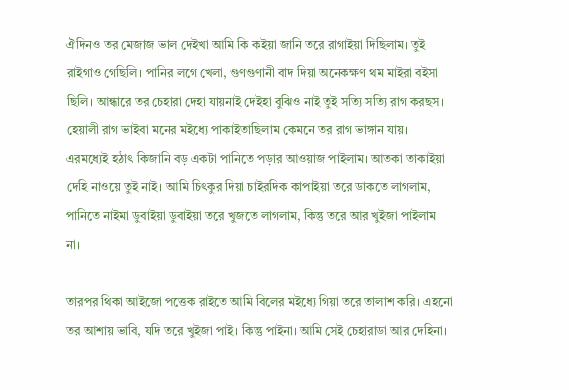ঐদিনও তর মেজাজ ভাল দেইখা আমি কি কইয়া জানি তরে রাগাইয়া দিছিলাম। তুই রাইগাও গেছিলি। পানির লগে খেলা, গুণগুণানী বাদ দিয়া অনেকক্ষণ থম মাইরা বইসা ছিলি। আন্ধারে তর চেহারা দেহা যায়নাই দেইহা বুঝিও নাই তুই সত্যি সত্যি রাগ করছস। হেয়ালী রাগ ভাইবা মনের মইধ্যে পাকাইতাছিলাম কেমনে তর রাগ ভাঙ্গান যায়। এরমধ্যেই হঠাৎ কিজানি বড় একটা পানিতে পড়ার আওয়াজ পাইলাম। আতকা তাকাইয়া দেহি নাওয়ে তুই নাই। আমি চিৎকুর দিয়া চাইরদিক কাপাইয়া তরে ডাকতে লাগলাম, পানিতে নাইমা ডুবাইয়া ডুবাইয়া তরে খুজতে লাগলাম, কিন্তু তরে আর খুইজা পাইলাম না।

তারপর থিকা আইজো পত্তেক রাইতে আমি বিলের মইধ্যে গিয়া তরে তালাশ করি। এহনো তর আশায় ভাবি, যদি তরে খুইজা পাই। কিন্তু পাইনা। আমি সেই চেহারাডা আর দেহিনা।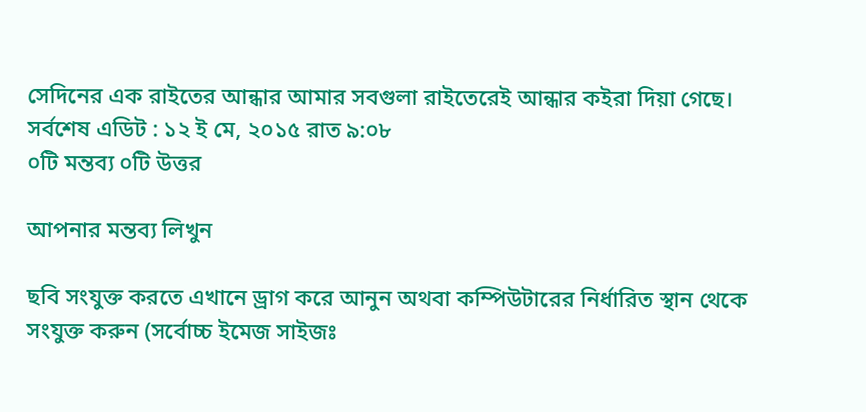সেদিনের এক রাইতের আন্ধার আমার সবগুলা রাইতেরেই আন্ধার কইরা দিয়া গেছে।
সর্বশেষ এডিট : ১২ ই মে, ২০১৫ রাত ৯:০৮
০টি মন্তব্য ০টি উত্তর

আপনার মন্তব্য লিখুন

ছবি সংযুক্ত করতে এখানে ড্রাগ করে আনুন অথবা কম্পিউটারের নির্ধারিত স্থান থেকে সংযুক্ত করুন (সর্বোচ্চ ইমেজ সাইজঃ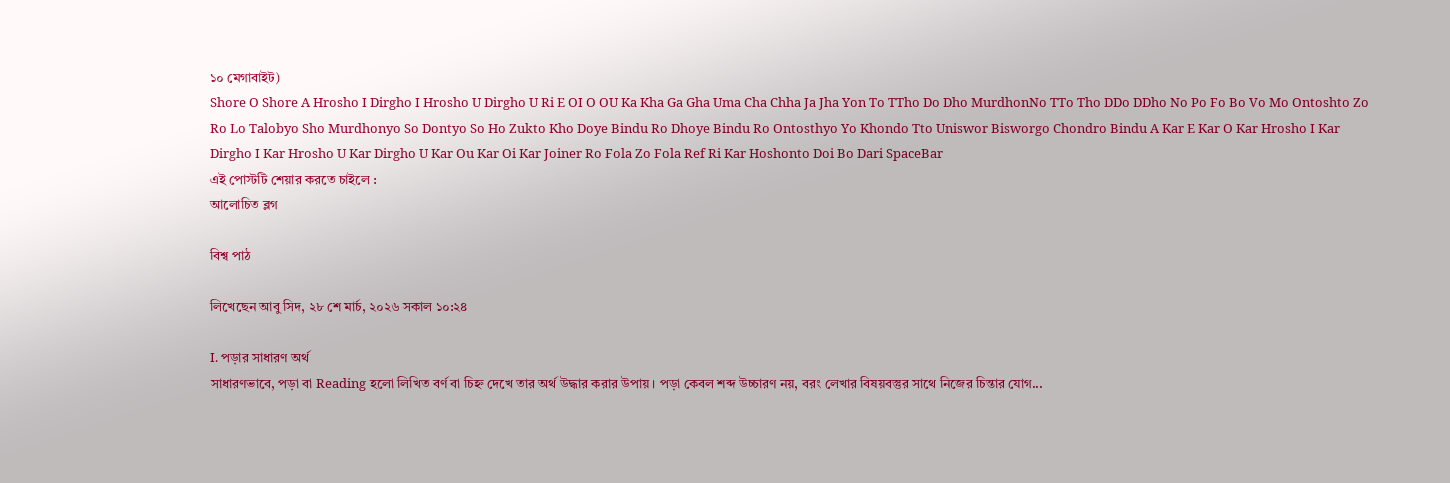১০ মেগাবাইট)
Shore O Shore A Hrosho I Dirgho I Hrosho U Dirgho U Ri E OI O OU Ka Kha Ga Gha Uma Cha Chha Ja Jha Yon To TTho Do Dho MurdhonNo TTo Tho DDo DDho No Po Fo Bo Vo Mo Ontoshto Zo Ro Lo Talobyo Sho Murdhonyo So Dontyo So Ho Zukto Kho Doye Bindu Ro Dhoye Bindu Ro Ontosthyo Yo Khondo Tto Uniswor Bisworgo Chondro Bindu A Kar E Kar O Kar Hrosho I Kar Dirgho I Kar Hrosho U Kar Dirgho U Kar Ou Kar Oi Kar Joiner Ro Fola Zo Fola Ref Ri Kar Hoshonto Doi Bo Dari SpaceBar
এই পোস্টটি শেয়ার করতে চাইলে :
আলোচিত ব্লগ

বিশ্ব পাঠ

লিখেছেন আবু সিদ, ২৮ শে মার্চ, ২০২৬ সকাল ১০:২৪

I. পড়ার সাধারণ অর্থ
সাধারণভাবে, পড়া বা Reading হলো লিখিত বর্ণ বা চিহ্ন দেখে তার অর্থ উদ্ধার করার উপায়। পড়া কেবল শব্দ উচ্চারণ নয়, বরং লেখার বিষয়বস্তুর সাথে নিজের চিন্তার যোগ...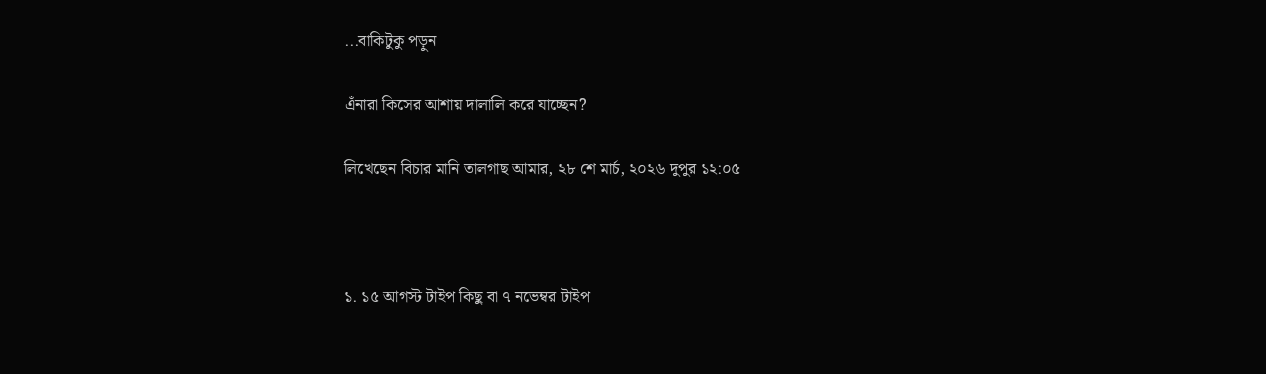...বাকিটুকু পড়ুন

এঁনারা কিসের আশায় দালালি করে যাচ্ছেন?

লিখেছেন বিচার মানি তালগাছ আমার, ২৮ শে মার্চ, ২০২৬ দুপুর ১২:০৫



১. ১৫ আগস্ট টাইপ কিছু বা ৭ নভেম্বর টাইপ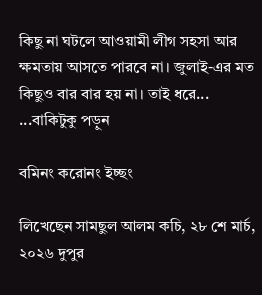কিছু না ঘটলে আওয়ামী লীগ সহসা আর ক্ষমতায় আসতে পারবে না। জুলাই-এর মত কিছুও বার বার হয় না। তাই ধরে... ...বাকিটুকু পড়ুন

বমিনং করোনং ইচ্ছং

লিখেছেন সামছুল আলম কচি, ২৮ শে মার্চ, ২০২৬ দুপুর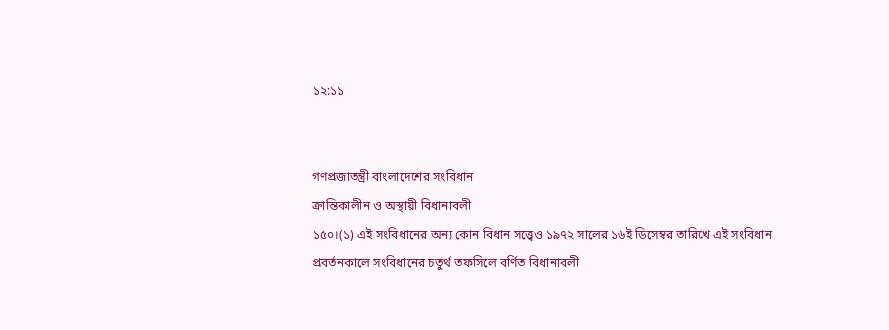১২:১১


গণপ্রজাতন্ত্রী বাংলাদেশের সংবিধান
ক্রান্তিকালীন ও অস্থায়ী বিধানাবলী
১৫০।(১) এই সংবিধানের অন্য কোন বিধান সত্ত্বেও ১৯৭২ সালের ১৬ই ডিসেম্বর তারিখে এই সংবিধান প্রবর্তনকালে সংবিধানের চতুর্থ তফসিলে বর্ণিত বিধানাবলী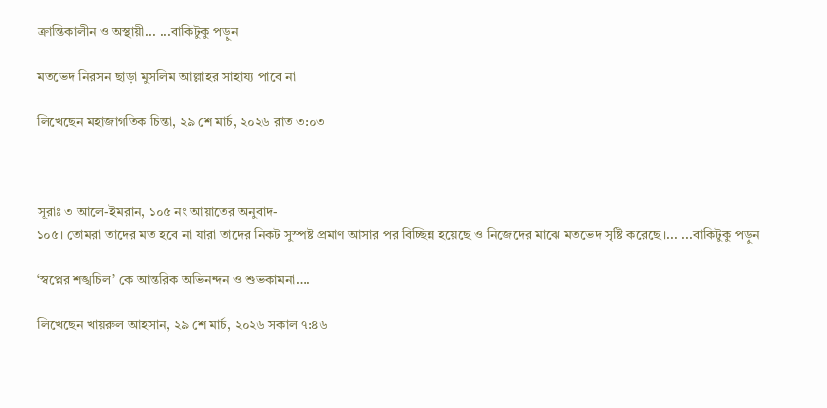ক্রান্তিকালীন ও অস্থায়ী... ...বাকিটুকু পড়ুন

মতভেদ নিরসন ছাড়া মুসলিম আল্লাহর সাহায্য পাবে না

লিখেছেন মহাজাগতিক চিন্তা, ২৯ শে মার্চ, ২০২৬ রাত ৩:০৩



সূরাঃ ৩ আলে-ইমরান, ১০৫ নং আয়াতের অনুবাদ-
১০৫। তোমরা তাদের মত হবে না যারা তাদের নিকট সুস্পষ্ট প্রমাণ আসার পর বিচ্ছিন্ন হয়েছে ও নিজেদের মাঝে মতভেদ সৃষ্টি করেছে।... ...বাকিটুকু পড়ুন

‘স্বপ্নের শঙ্খচিল’ কে আন্তরিক অভিনন্দন ও শুভকামনা….

লিখেছেন খায়রুল আহসান, ২৯ শে মার্চ, ২০২৬ সকাল ৭:৪৬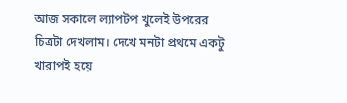আজ সকালে ল্যাপটপ খুলেই উপরের চিত্রটা দেখলাম। দেখে মনটা প্রথমে একটু খারাপই হয়ে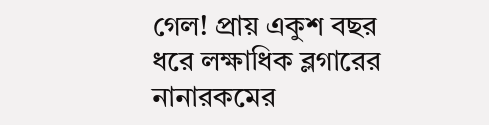গেল! প্রায় একুশ বছর ধরে লক্ষাধিক ব্লগারের নানারকমের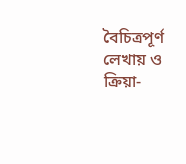বৈচিত্রপূর্ণ লেখায় ও ক্রিয়া-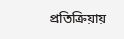প্রতিক্রিয়ায়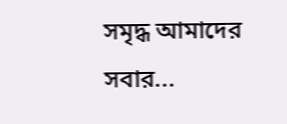সমৃদ্ধ আমাদের সবার...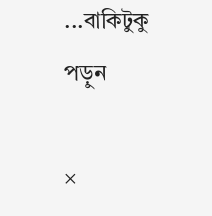...বাকিটুকু পড়ুন

×